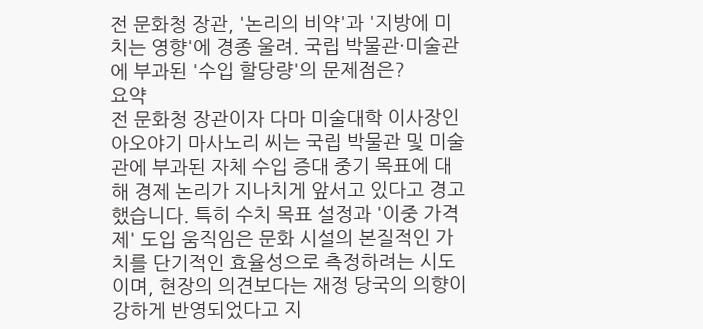전 문화청 장관, '논리의 비약'과 '지방에 미치는 영향'에 경종 울려. 국립 박물관·미술관에 부과된 '수입 할당량'의 문제점은?
요약
전 문화청 장관이자 다마 미술대학 이사장인 아오야기 마사노리 씨는 국립 박물관 및 미술관에 부과된 자체 수입 증대 중기 목표에 대해 경제 논리가 지나치게 앞서고 있다고 경고했습니다. 특히 수치 목표 설정과 '이중 가격제' 도입 움직임은 문화 시설의 본질적인 가치를 단기적인 효율성으로 측정하려는 시도이며, 현장의 의견보다는 재정 당국의 의향이 강하게 반영되었다고 지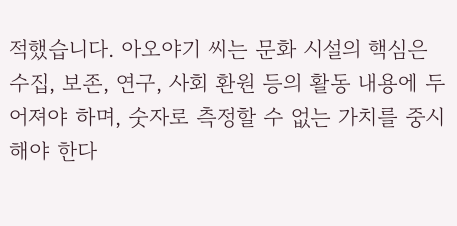적했습니다. 아오야기 씨는 문화 시설의 핵심은 수집, 보존, 연구, 사회 환원 등의 활동 내용에 두어져야 하며, 숫자로 측정할 수 없는 가치를 중시해야 한다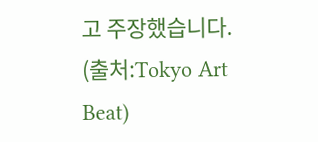고 주장했습니다.
(출처:Tokyo Art Beat)